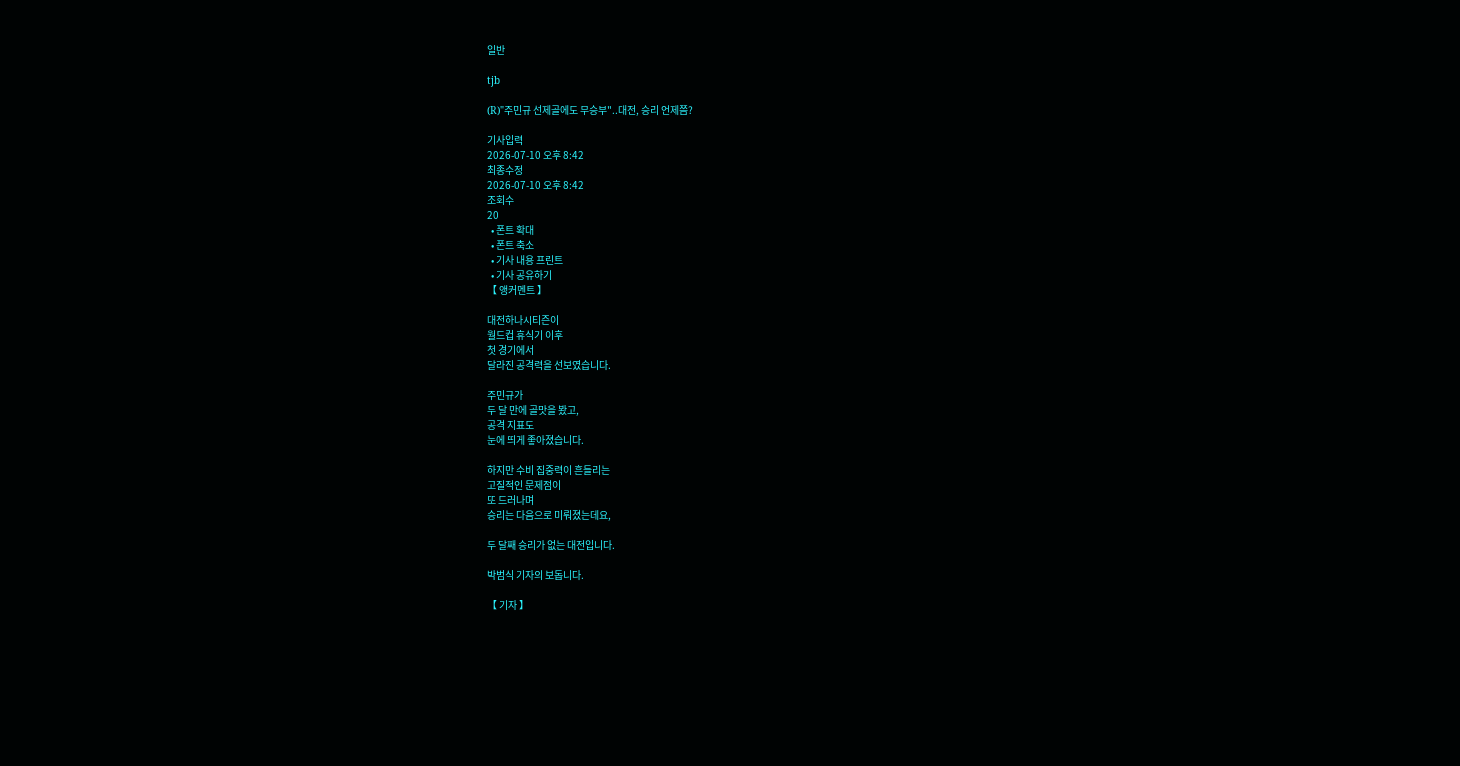일반

tjb

(R)"주민규 선제골에도 무승부"..대전, 승리 언제쯤?

기사입력
2026-07-10 오후 8:42
최종수정
2026-07-10 오후 8:42
조회수
20
  • 폰트 확대
  • 폰트 축소
  • 기사 내용 프린트
  • 기사 공유하기
【 앵커멘트 】

대전하나시티즌이
월드컵 휴식기 이후
첫 경기에서
달라진 공격력을 선보였습니다.

주민규가
두 달 만에 골맛을 봤고,
공격 지표도
눈에 띄게 좋아졌습니다.

하지만 수비 집중력이 흔들리는
고질적인 문제점이
또 드러나며
승리는 다음으로 미뤄졌는데요,

두 달째 승리가 없는 대전입니다.

박범식 기자의 보돕니다.

【 기자 】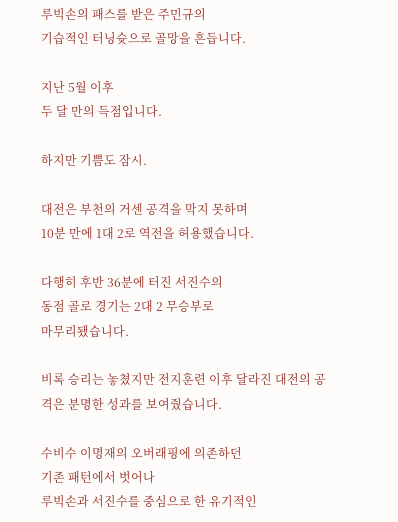루빅손의 패스를 받은 주민규의
기습적인 터닝슛으로 골망을 흔듭니다.

지난 5월 이후
두 달 만의 득점입니다.

하지만 기쁨도 잠시.

대전은 부천의 거센 공격을 막지 못하며
10분 만에 1대 2로 역전을 허용했습니다.

다행히 후반 36분에 터진 서진수의
동점 골로 경기는 2대 2 무승부로
마무리됐습니다.

비록 승리는 놓쳤지만 전지훈련 이후 달라진 대전의 공격은 분명한 성과를 보여줬습니다.

수비수 이명재의 오버래핑에 의존하던
기존 패턴에서 벗어나
루빅손과 서진수를 중심으로 한 유기적인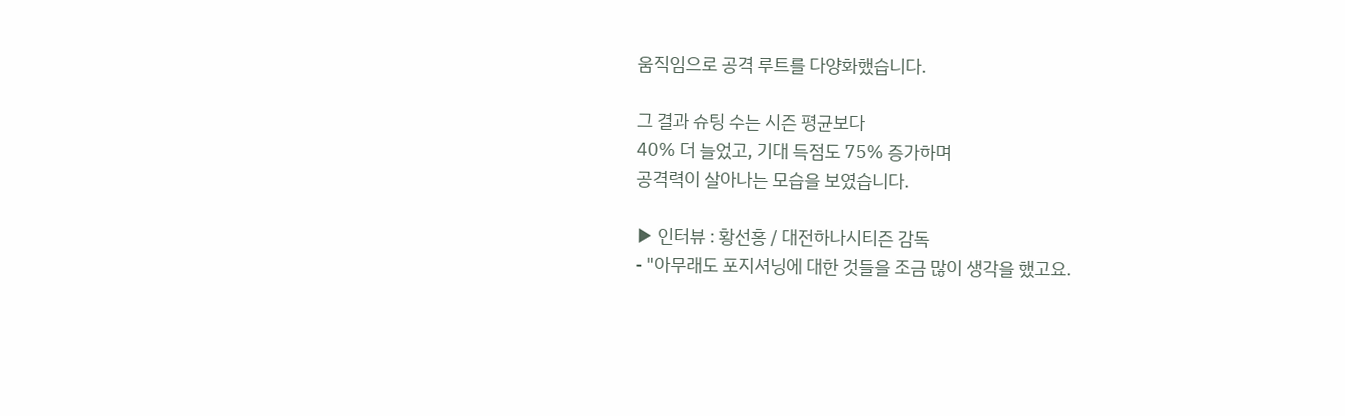움직임으로 공격 루트를 다양화했습니다.

그 결과 슈팅 수는 시즌 평균보다
40% 더 늘었고, 기대 득점도 75% 증가하며
공격력이 살아나는 모습을 보였습니다.

▶ 인터뷰 : 황선홍 / 대전하나시티즌 감독
- "아무래도 포지셔닝에 대한 것들을 조금 많이 생각을 했고요.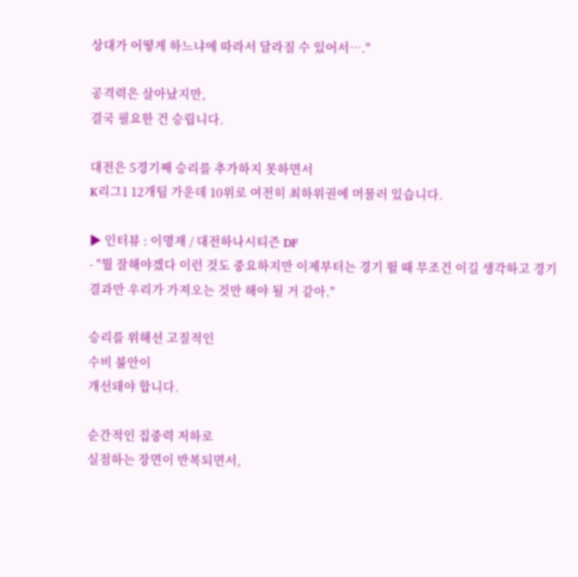상대가 어떻게 하느냐에 따라서 달라질 수 있어서…."

공격력은 살아났지만,
결국 필요한 건 승립니다.

대전은 5경기째 승리를 추가하지 못하면서
K리그1 12개팀 가운데 10위로 여전히 최하위권에 머물러 있습니다.

▶ 인터뷰 : 이명재 / 대전하나시티즌 DF
- "뭘 잘해야겠다 이런 것도 중요하지만 이제부터는 경기 뛸 때 무조건 이길 생각하고 경기 결과만 우리가 가져오는 것만 해야 될 거 같아."

승리를 위해선 고질적인
수비 불안이
개선돼야 합니다.

순간적인 집중력 저하로
실점하는 장면이 반복되면서,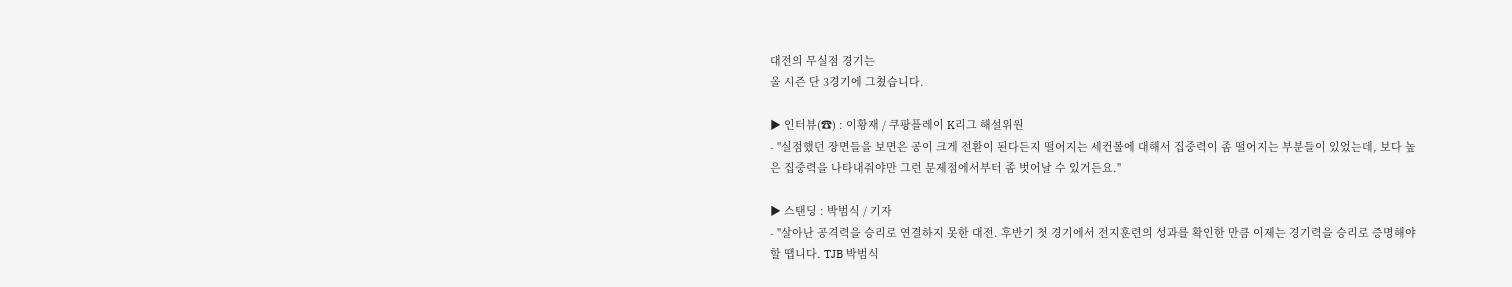대전의 무실점 경기는
올 시즌 단 3경기에 그쳤습니다.

▶ 인터뷰(☎) : 이황재 / 쿠팡플레이 K리그 해설위원
- "실점했던 장면들을 보면은 공이 크게 전환이 된다든지 떨어지는 세컨볼에 대해서 집중력이 좀 떨어지는 부분들이 있었는데, 보다 높은 집중력을 나타내줘야만 그런 문제점에서부터 좀 벗어날 수 있거든요."

▶ 스탠딩 : 박범식 / 기자
- "살아난 공격력을 승리로 연결하지 못한 대전. 후반기 첫 경기에서 전지훈련의 성과를 확인한 만큼 이제는 경기력을 승리로 증명해야할 땝니다. TJB 박범식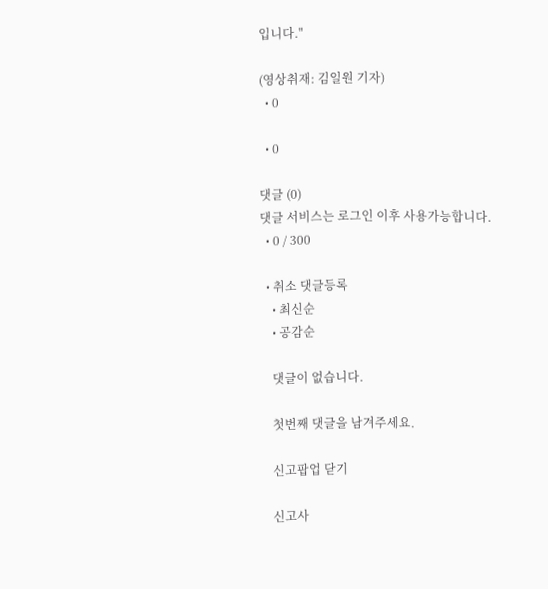입니다."

(영상취재: 김일원 기자)
  • 0

  • 0

댓글 (0)
댓글 서비스는 로그인 이후 사용가능합니다.
  • 0 / 300

  • 취소 댓글등록
    • 최신순
    • 공감순

    댓글이 없습니다.

    첫번째 댓글을 남겨주세요.

    신고팝업 닫기

    신고사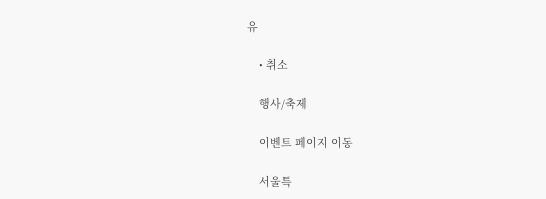유

    • 취소

    행사/축제

    이벤트 페이지 이동

    서울특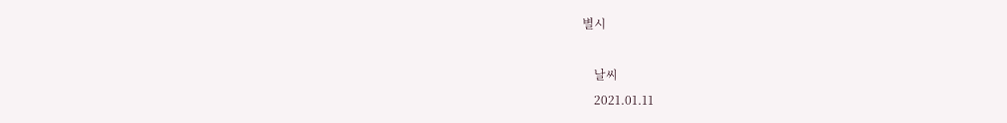별시

    날씨
    2021.01.11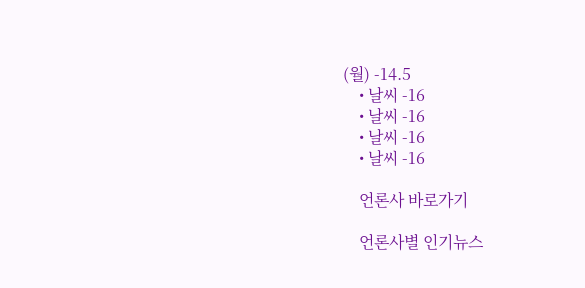(월) -14.5
    • 날씨 -16
    • 날씨 -16
    • 날씨 -16
    • 날씨 -16

    언론사 바로가기

    언론사별 인기뉴스